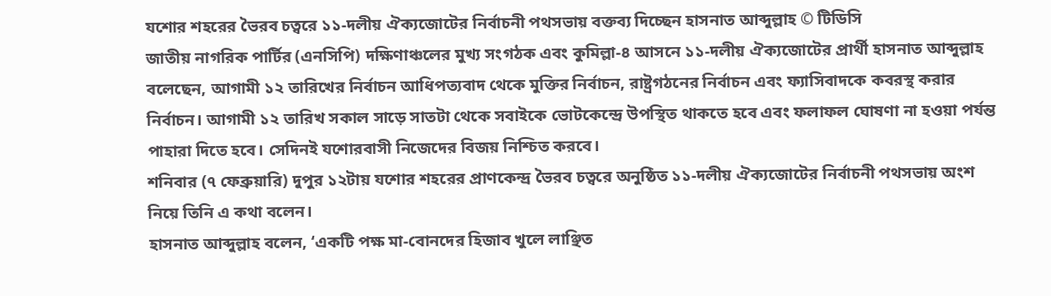যশোর শহরের ভৈরব চত্বরে ১১-দলীয় ঐক্যজোটের নির্বাচনী পথসভায় বক্তব্য দিচ্ছেন হাসনাত আব্দুল্লাহ © টিডিসি
জাতীয় নাগরিক পার্টির (এনসিপি) দক্ষিণাঞ্চলের মুখ্য সংগঠক এবং কুমিল্লা-৪ আসনে ১১-দলীয় ঐক্যজোটের প্রার্থী হাসনাত আব্দুল্লাহ বলেছেন, আগামী ১২ তারিখের নির্বাচন আধিপত্যবাদ থেকে মুক্তির নির্বাচন, রাষ্ট্রগঠনের নির্বাচন এবং ফ্যাসিবাদকে কবরস্থ করার নির্বাচন। আগামী ১২ তারিখ সকাল সাড়ে সাতটা থেকে সবাইকে ভোটকেন্দ্রে উপস্থিত থাকতে হবে এবং ফলাফল ঘোষণা না হওয়া পর্যন্ত পাহারা দিতে হবে। সেদিনই যশোরবাসী নিজেদের বিজয় নিশ্চিত করবে।
শনিবার (৭ ফেব্রুয়ারি) দুপুর ১২টায় যশোর শহরের প্রাণকেন্দ্র ভৈরব চত্বরে অনুষ্ঠিত ১১-দলীয় ঐক্যজোটের নির্বাচনী পথসভায় অংশ নিয়ে তিনি এ কথা বলেন।
হাসনাত আব্দুল্লাহ বলেন, ‘একটি পক্ষ মা-বোনদের হিজাব খুলে লাঞ্ছিত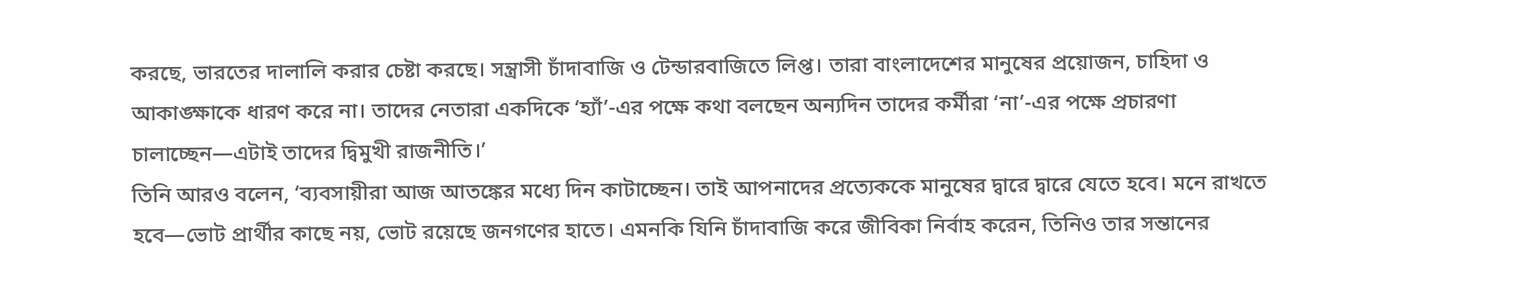করছে, ভারতের দালালি করার চেষ্টা করছে। সন্ত্রাসী চাঁদাবাজি ও টেন্ডারবাজিতে লিপ্ত। তারা বাংলাদেশের মানুষের প্রয়োজন, চাহিদা ও আকাঙ্ক্ষাকে ধারণ করে না। তাদের নেতারা একদিকে ‘হ্যাঁ’-এর পক্ষে কথা বলছেন অন্যদিন তাদের কর্মীরা ‘না’-এর পক্ষে প্রচারণা চালাচ্ছেন—এটাই তাদের দ্বিমুখী রাজনীতি।’
তিনি আরও বলেন, ‘ব্যবসায়ীরা আজ আতঙ্কের মধ্যে দিন কাটাচ্ছেন। তাই আপনাদের প্রত্যেককে মানুষের দ্বারে দ্বারে যেতে হবে। মনে রাখতে হবে—ভোট প্রার্থীর কাছে নয়, ভোট রয়েছে জনগণের হাতে। এমনকি যিনি চাঁদাবাজি করে জীবিকা নির্বাহ করেন, তিনিও তার সন্তানের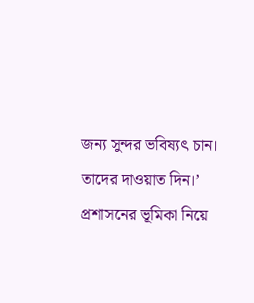জন্য সুন্দর ভবিষ্যৎ চান। তাদের দাওয়াত দিন।’
প্রশাসনের ভূমিকা নিয়ে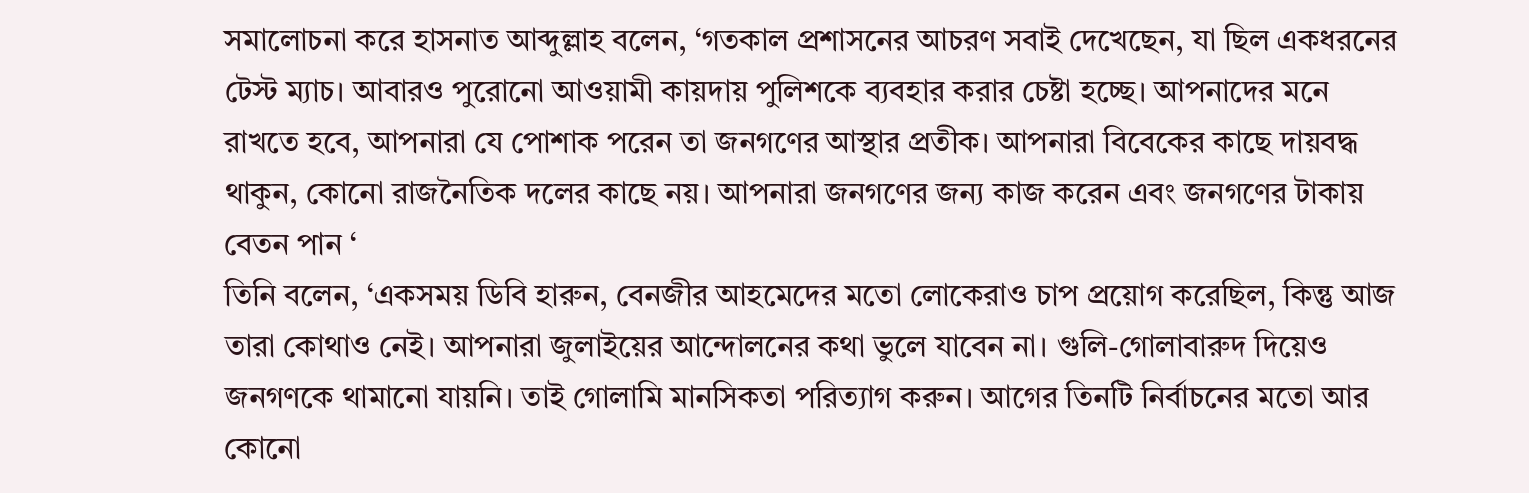সমালোচনা করে হাসনাত আব্দুল্লাহ বলেন, ‘গতকাল প্রশাসনের আচরণ সবাই দেখেছেন, যা ছিল একধরনের টেস্ট ম্যাচ। আবারও পুরোনো আওয়ামী কায়দায় পুলিশকে ব্যবহার করার চেষ্টা হচ্ছে। আপনাদের মনে রাখতে হবে, আপনারা যে পোশাক পরেন তা জনগণের আস্থার প্রতীক। আপনারা বিবেকের কাছে দায়বদ্ধ থাকুন, কোনো রাজনৈতিক দলের কাছে নয়। আপনারা জনগণের জন্য কাজ করেন এবং জনগণের টাকায় বেতন পান ‘
তিনি বলেন, ‘একসময় ডিবি হারুন, বেনজীর আহমেদের মতো লোকেরাও চাপ প্রয়োগ করেছিল, কিন্তু আজ তারা কোথাও নেই। আপনারা জুলাইয়ের আন্দোলনের কথা ভুলে যাবেন না। গুলি-গোলাবারুদ দিয়েও জনগণকে থামানো যায়নি। তাই গোলামি মানসিকতা পরিত্যাগ করুন। আগের তিনটি নির্বাচনের মতো আর কোনো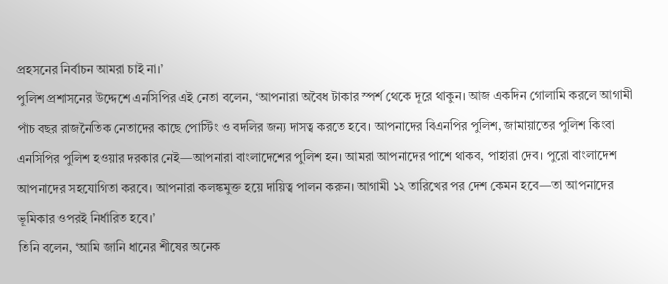প্রহসনের নির্বাচন আমরা চাই না।’
পুলিশ প্রশাসনের উদ্দেশে এনসিপির এই নেতা বলেন, ‘আপনারা অবৈধ টাকার স্পর্শ থেকে দূরে থাকুন। আজ একদিন গোলামি করলে আগামী পাঁচ বছর রাজনৈতিক নেতাদের কাছে পোস্টিং ও বদলির জন্য দাসত্ব করতে হবে। আপনাদের বিএনপির পুলিশ, জামায়াতের পুলিশ কিংবা এনসিপির পুলিশ হওয়ার দরকার নেই—আপনারা বাংলাদেশের পুলিশ হন। আমরা আপনাদের পাশে থাকব, পাহারা দেব। পুরো বাংলাদেশ আপনাদের সহযোগিতা করবে। আপনারা কলঙ্কমুক্ত হয়ে দায়িত্ব পালন করুন। আগামী ১২ তারিখের পর দেশ কেমন হবে—তা আপনাদের ভূমিকার ওপরই নির্ধারিত হবে।’
তিনি বলেন, ‘আমি জানি ধানের শীষের অনেক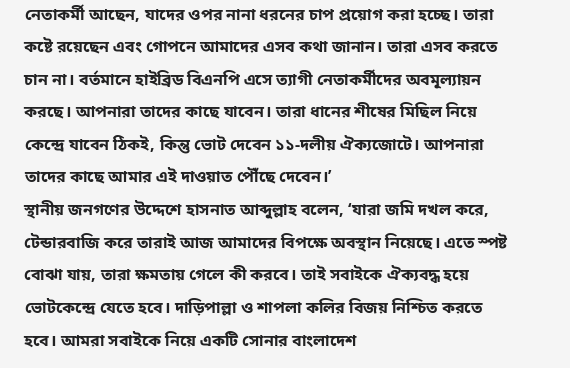নেতাকর্মী আছেন, যাদের ওপর নানা ধরনের চাপ প্রয়োগ করা হচ্ছে। তারা কষ্টে রয়েছেন এবং গোপনে আমাদের এসব কথা জানান। তারা এসব করতে চান না। বর্তমানে হাইব্রিড বিএনপি এসে ত্যাগী নেতাকর্মীদের অবমূল্যায়ন করছে। আপনারা তাদের কাছে যাবেন। তারা ধানের শীষের মিছিল নিয়ে কেন্দ্রে যাবেন ঠিকই, কিন্তু ভোট দেবেন ১১-দলীয় ঐক্যজোটে। আপনারা তাদের কাছে আমার এই দাওয়াত পৌঁছে দেবেন।’
স্থানীয় জনগণের উদ্দেশে হাসনাত আব্দুল্লাহ বলেন, ‘যারা জমি দখল করে, টেন্ডারবাজি করে তারাই আজ আমাদের বিপক্ষে অবস্থান নিয়েছে। এতে স্পষ্ট বোঝা যায়, তারা ক্ষমতায় গেলে কী করবে। তাই সবাইকে ঐক্যবদ্ধ হয়ে ভোটকেন্দ্রে যেতে হবে। দাড়িপাল্লা ও শাপলা কলির বিজয় নিশ্চিত করতে হবে। আমরা সবাইকে নিয়ে একটি সোনার বাংলাদেশ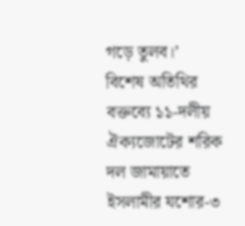গড়ে তুলব।’
বিশেষ অতিথির বক্তব্যে ১১-দলীয় ঐক্যজোটের শরিক দল জামায়াতে ইসলামীর যশোর-৩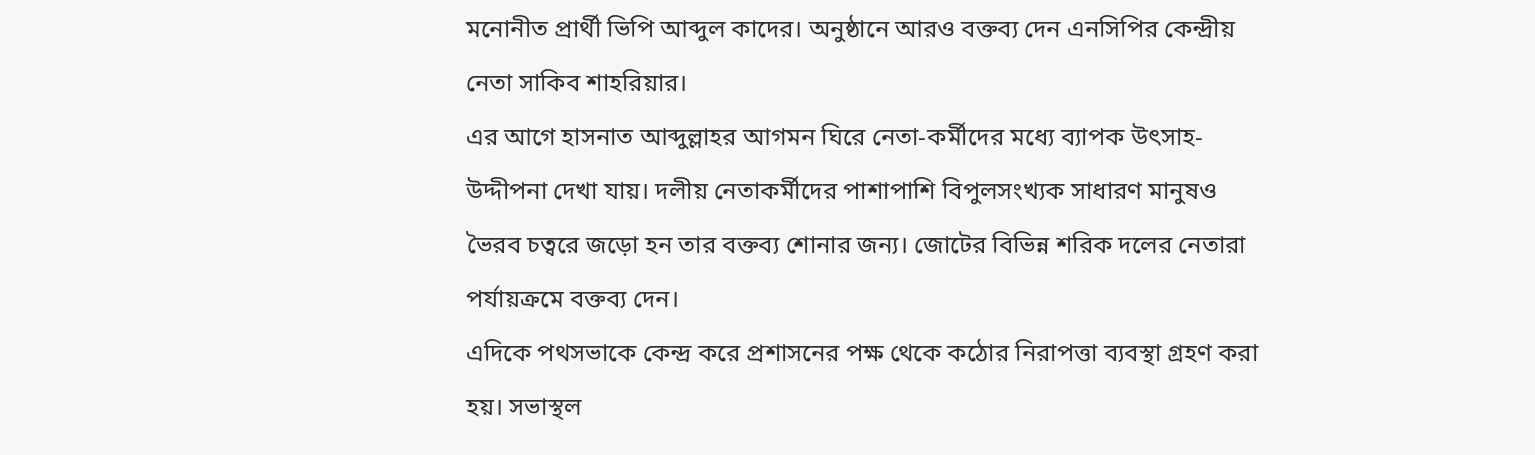মনোনীত প্রার্থী ভিপি আব্দুল কাদের। অনুষ্ঠানে আরও বক্তব্য দেন এনসিপির কেন্দ্রীয় নেতা সাকিব শাহরিয়ার।
এর আগে হাসনাত আব্দুল্লাহর আগমন ঘিরে নেতা-কর্মীদের মধ্যে ব্যাপক উৎসাহ-উদ্দীপনা দেখা যায়। দলীয় নেতাকর্মীদের পাশাপাশি বিপুলসংখ্যক সাধারণ মানুষও ভৈরব চত্বরে জড়ো হন তার বক্তব্য শোনার জন্য। জোটের বিভিন্ন শরিক দলের নেতারা পর্যায়ক্রমে বক্তব্য দেন।
এদিকে পথসভাকে কেন্দ্র করে প্রশাসনের পক্ষ থেকে কঠোর নিরাপত্তা ব্যবস্থা গ্রহণ করা হয়। সভাস্থল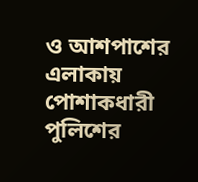ও আশপাশের এলাকায় পোশাকধারী পুলিশের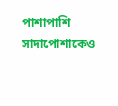পাশাপাশি সাদাপোশাকেও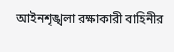আইনশৃঙ্খলা রক্ষাকারী বাহিনীর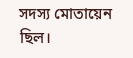সদস্য মোতায়েন ছিল।